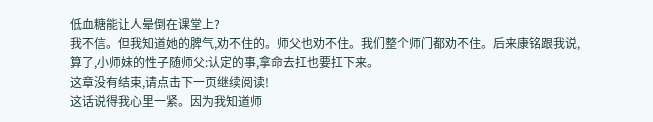低血糖能让人晕倒在课堂上?
我不信。但我知道她的脾气,劝不住的。师父也劝不住。我们整个师门都劝不住。后来康铭跟我说,算了,小师妹的性子随师父:认定的事,拿命去扛也要扛下来。
这章没有结束,请点击下一页继续阅读!
这话说得我心里一紧。因为我知道师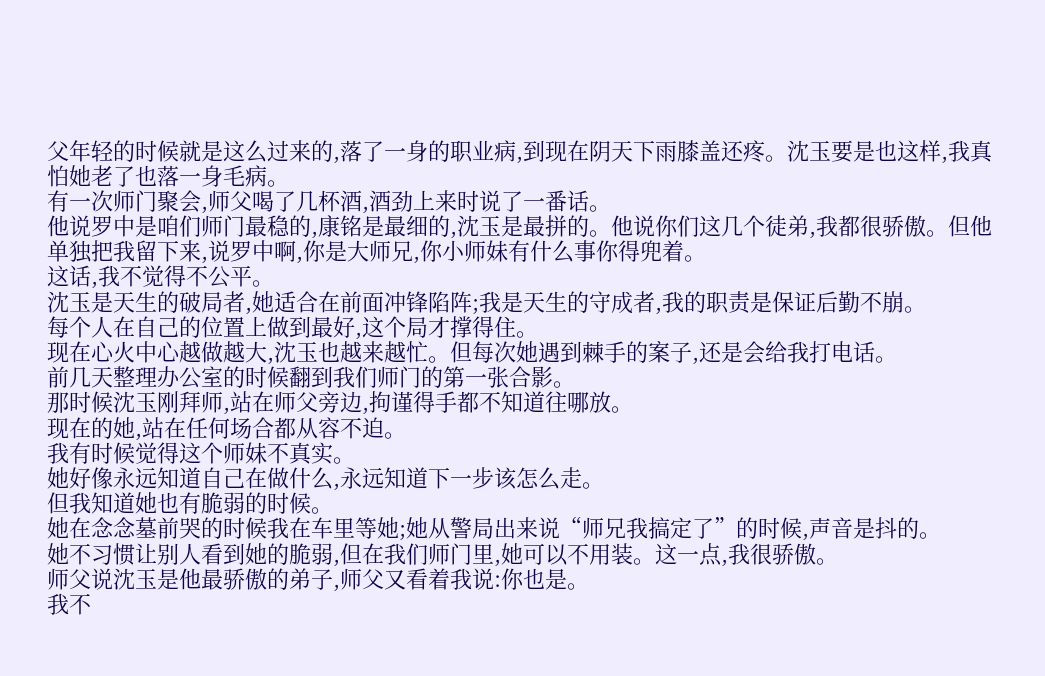父年轻的时候就是这么过来的,落了一身的职业病,到现在阴天下雨膝盖还疼。沈玉要是也这样,我真怕她老了也落一身毛病。
有一次师门聚会,师父喝了几杯酒,酒劲上来时说了一番话。
他说罗中是咱们师门最稳的,康铭是最细的,沈玉是最拼的。他说你们这几个徒弟,我都很骄傲。但他单独把我留下来,说罗中啊,你是大师兄,你小师妹有什么事你得兜着。
这话,我不觉得不公平。
沈玉是天生的破局者,她适合在前面冲锋陷阵;我是天生的守成者,我的职责是保证后勤不崩。
每个人在自己的位置上做到最好,这个局才撑得住。
现在心火中心越做越大,沈玉也越来越忙。但每次她遇到棘手的案子,还是会给我打电话。
前几天整理办公室的时候翻到我们师门的第一张合影。
那时候沈玉刚拜师,站在师父旁边,拘谨得手都不知道往哪放。
现在的她,站在任何场合都从容不迫。
我有时候觉得这个师妹不真实。
她好像永远知道自己在做什么,永远知道下一步该怎么走。
但我知道她也有脆弱的时候。
她在念念墓前哭的时候我在车里等她;她从警局出来说“师兄我搞定了”的时候,声音是抖的。
她不习惯让别人看到她的脆弱,但在我们师门里,她可以不用装。这一点,我很骄傲。
师父说沈玉是他最骄傲的弟子,师父又看着我说:你也是。
我不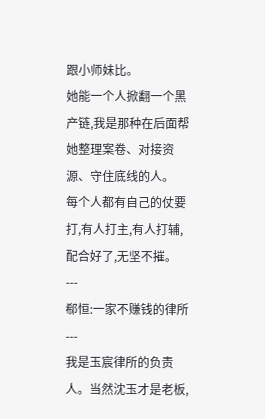跟小师妹比。
她能一个人掀翻一个黑产链,我是那种在后面帮她整理案卷、对接资源、守住底线的人。
每个人都有自己的仗要打,有人打主,有人打辅,配合好了,无坚不摧。
---
郗恒:一家不赚钱的律所
---
我是玉宸律所的负责人。当然沈玉才是老板,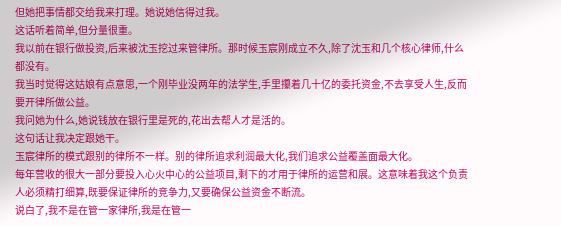但她把事情都交给我来打理。她说她信得过我。
这话听着简单,但分量很重。
我以前在银行做投资,后来被沈玉挖过来管律所。那时候玉宸刚成立不久,除了沈玉和几个核心律师,什么都没有。
我当时觉得这姑娘有点意思,一个刚毕业没两年的法学生,手里攥着几十亿的委托资金,不去享受人生,反而要开律所做公益。
我问她为什么,她说钱放在银行里是死的,花出去帮人才是活的。
这句话让我决定跟她干。
玉宸律所的模式跟别的律所不一样。别的律所追求利润最大化,我们追求公益覆盖面最大化。
每年营收的很大一部分要投入心火中心的公益项目,剩下的才用于律所的运营和展。这意味着我这个负责人必须精打细算,既要保证律所的竞争力,又要确保公益资金不断流。
说白了,我不是在管一家律所,我是在管一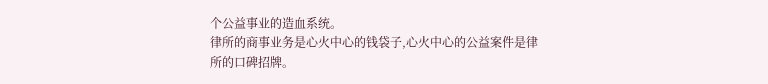个公益事业的造血系统。
律所的商事业务是心火中心的钱袋子,心火中心的公益案件是律所的口碑招牌。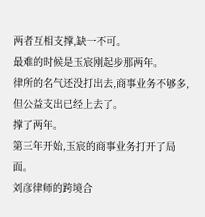两者互相支撑,缺一不可。
最难的时候是玉宸刚起步那两年。
律所的名气还没打出去,商事业务不够多,但公益支出已经上去了。
撑了两年。
第三年开始,玉宸的商事业务打开了局面。
刘彦律师的跨境合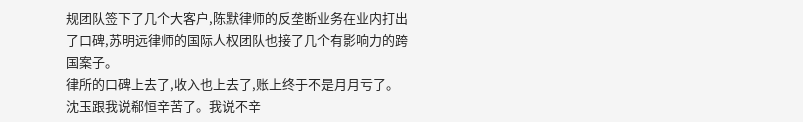规团队签下了几个大客户,陈默律师的反垄断业务在业内打出了口碑,苏明远律师的国际人权团队也接了几个有影响力的跨国案子。
律所的口碑上去了,收入也上去了,账上终于不是月月亏了。
沈玉跟我说郗恒辛苦了。我说不辛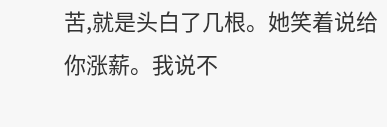苦,就是头白了几根。她笑着说给你涨薪。我说不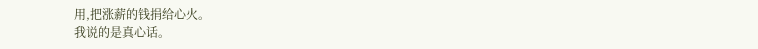用,把涨薪的钱捐给心火。
我说的是真心话。